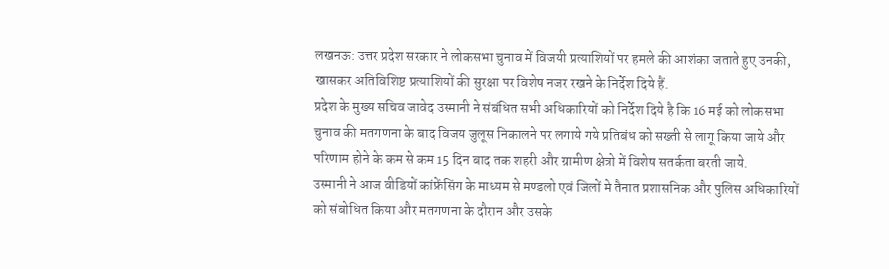लखनऊ: उत्तर प्रदेश सरकार ने लोकसभा चुनाव में विजयी प्रत्याशियों पर हमले की आशंका जताते हुए उनकी, खासकर अतिविशिष्ट प्रत्याशियों की सुरक्षा पर विशेष नजर रखने के निर्देश दिये हैं.
प्रदेश के मुख्य सचिव जावेद उस्मानी ने संबंधित सभी अधिकारियों को निर्देश दिये है कि 16 मई को लोकसभा चुनाव की मतगणना के बाद विजय जुलूस निकालने पर लगाये गये प्रतिबंध को सख्ती से लागू किया जाये और परिणाम होने के कम से कम 15 दिन बाद तक शहरी और ग्रामीण क्षेत्रो में विशेष सतर्कता बरती जाये.
उस्मानी ने आज वीडियों कांफ्रेंसिंग के माध्यम से मण्डलो एवं जिलों मे तैनात प्रशासनिक और पुलिस अधिकारियों को संबोधित किया और मतगणना के दौरान और उसके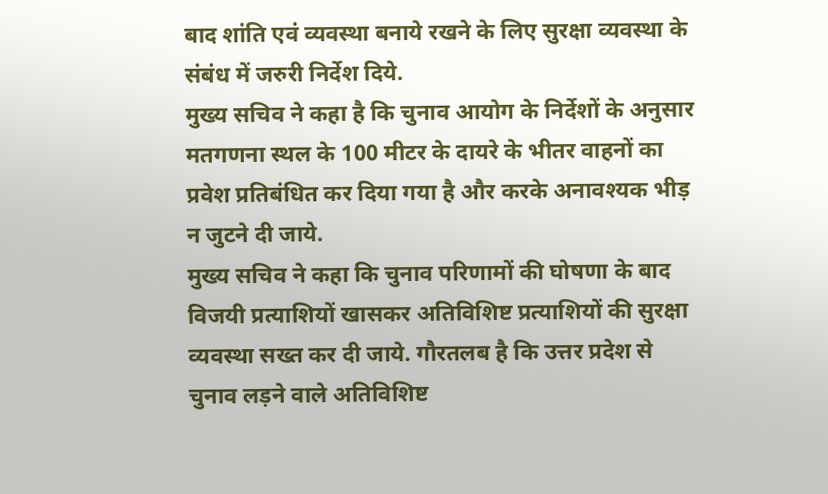बाद शांति एवं व्यवस्था बनाये रखने के लिए सुरक्षा व्यवस्था के संबंध में जरुरी निर्देश दिये.
मुख्य सचिव ने कहा है कि चुनाव आयोग के निर्देशों के अनुसार मतगणना स्थल के 100 मीटर के दायरे के भीतर वाहनों का प्रवेश प्रतिबंधित कर दिया गया है और करके अनावश्यक भीड़ न जुटने दी जाये.
मुख्य सचिव ने कहा कि चुनाव परिणामों की घोषणा के बाद विजयी प्रत्याशियों खासकर अतिविशिष्ट प्रत्याशियों की सुरक्षा व्यवस्था सख्त कर दी जाये. गौरतलब है कि उत्तर प्रदेश से चुनाव लड़ने वाले अतिविशिष्ट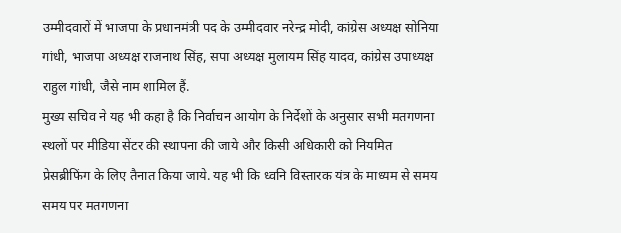उम्मीदवारों में भाजपा के प्रधानमंत्री पद के उम्मीदवार नरेन्द्र मोदी, कांग्रेस अध्यक्ष सोनिया गांधी, भाजपा अध्यक्ष राजनाथ सिंह, सपा अध्यक्ष मुलायम सिंह यादव, कांग्रेस उपाध्यक्ष राहुल गांधी, जैसे नाम शामिल हैं.
मुख्य सचिव ने यह भी कहा है कि निर्वाचन आयोग के निर्देशों के अनुसार सभी मतगणना स्थलों पर मीडिया सेंटर की स्थापना की जाये और किसी अधिकारी को नियमित प्रेसब्रीफिंग के लिए तैनात किया जाये. यह भी कि ध्वनि विस्तारक यंत्र के माध्यम से समय समय पर मतगणना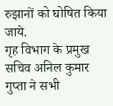रुझानों को घोषित किया जाये.
गृह विभाग के प्रमुख सचिव अनिल कुमार गुप्ता ने सभी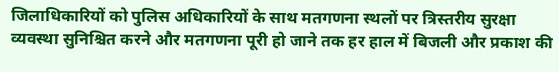जिलाधिकारियों को पुलिस अधिकारियों के साथ मतगणना स्थलों पर त्रिस्तरीय सुरक्षा व्यवस्था सुनिश्चित करने और मतगणना पूरी हो जाने तक हर हाल में बिजली और प्रकाश की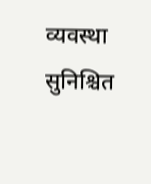व्यवस्था सुनिश्चित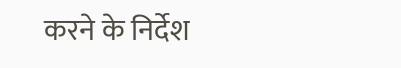करने के निर्देश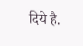दिये है.